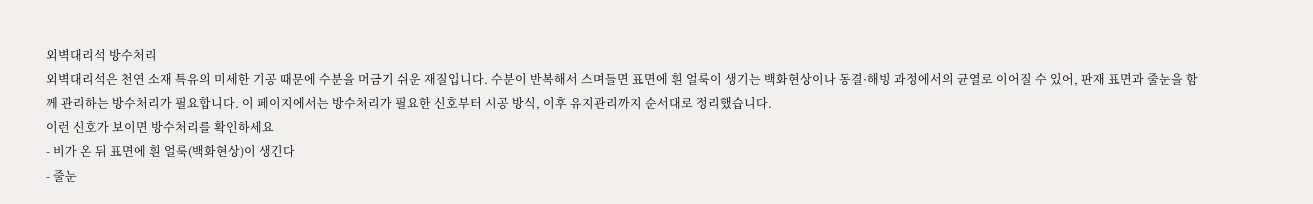외벽대리석 방수처리
외벽대리석은 천연 소재 특유의 미세한 기공 때문에 수분을 머금기 쉬운 재질입니다. 수분이 반복해서 스며들면 표면에 흰 얼룩이 생기는 백화현상이나 동결·해빙 과정에서의 균열로 이어질 수 있어, 판재 표면과 줄눈을 함께 관리하는 방수처리가 필요합니다. 이 페이지에서는 방수처리가 필요한 신호부터 시공 방식, 이후 유지관리까지 순서대로 정리했습니다.
이런 신호가 보이면 방수처리를 확인하세요
- 비가 온 뒤 표면에 흰 얼룩(백화현상)이 생긴다
- 줄눈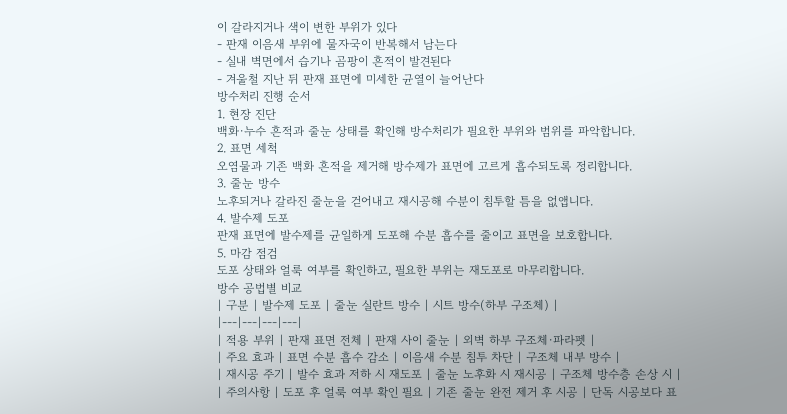이 갈라지거나 색이 변한 부위가 있다
- 판재 이음새 부위에 물자국이 반복해서 남는다
- 실내 벽면에서 습기나 곰팡이 흔적이 발견된다
- 겨울철 지난 뒤 판재 표면에 미세한 균열이 늘어난다
방수처리 진행 순서
1. 현장 진단
백화·누수 흔적과 줄눈 상태를 확인해 방수처리가 필요한 부위와 범위를 파악합니다.
2. 표면 세척
오염물과 기존 백화 흔적을 제거해 방수제가 표면에 고르게 흡수되도록 정리합니다.
3. 줄눈 방수
노후되거나 갈라진 줄눈을 걷어내고 재시공해 수분이 침투할 틈을 없앱니다.
4. 발수제 도포
판재 표면에 발수제를 균일하게 도포해 수분 흡수를 줄이고 표면을 보호합니다.
5. 마감 점검
도포 상태와 얼룩 여부를 확인하고, 필요한 부위는 재도포로 마무리합니다.
방수 공법별 비교
| 구분 | 발수제 도포 | 줄눈 실란트 방수 | 시트 방수(하부 구조체) |
|---|---|---|---|
| 적용 부위 | 판재 표면 전체 | 판재 사이 줄눈 | 외벽 하부 구조체·파라펫 |
| 주요 효과 | 표면 수분 흡수 감소 | 이음새 수분 침투 차단 | 구조체 내부 방수 |
| 재시공 주기 | 발수 효과 저하 시 재도포 | 줄눈 노후화 시 재시공 | 구조체 방수층 손상 시 |
| 주의사항 | 도포 후 얼룩 여부 확인 필요 | 기존 줄눈 완전 제거 후 시공 | 단독 시공보다 표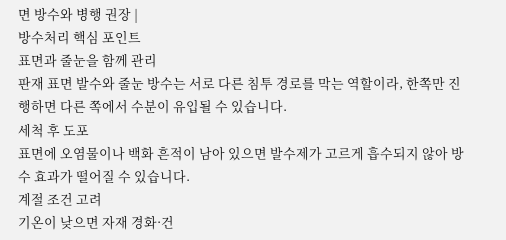면 방수와 병행 권장 |
방수처리 핵심 포인트
표면과 줄눈을 함께 관리
판재 표면 발수와 줄눈 방수는 서로 다른 침투 경로를 막는 역할이라, 한쪽만 진행하면 다른 쪽에서 수분이 유입될 수 있습니다.
세척 후 도포
표면에 오염물이나 백화 흔적이 남아 있으면 발수제가 고르게 흡수되지 않아 방수 효과가 떨어질 수 있습니다.
계절 조건 고려
기온이 낮으면 자재 경화·건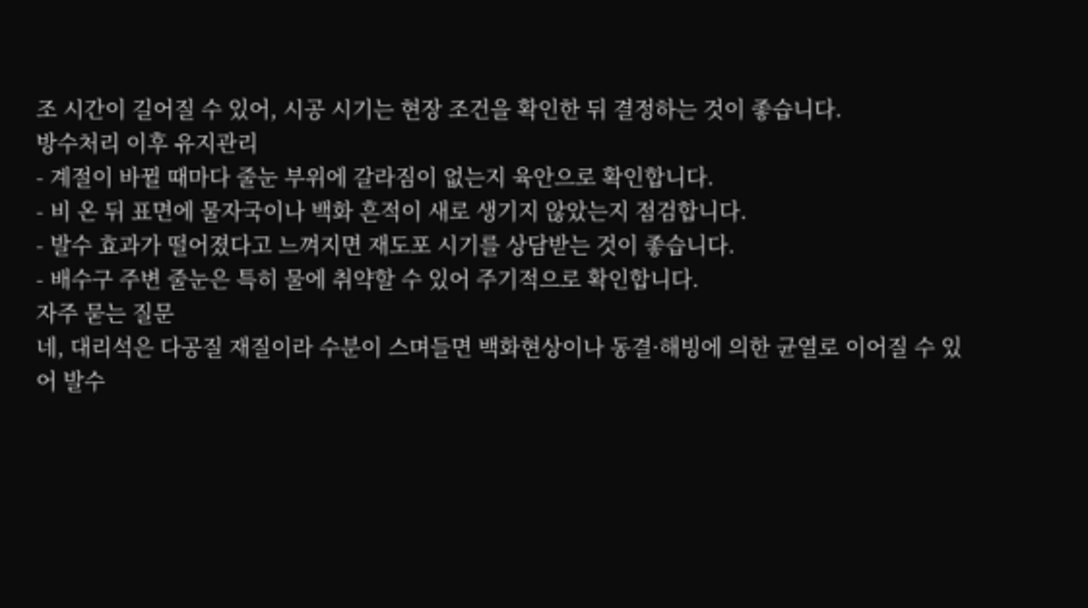조 시간이 길어질 수 있어, 시공 시기는 현장 조건을 확인한 뒤 결정하는 것이 좋습니다.
방수처리 이후 유지관리
- 계절이 바뀔 때마다 줄눈 부위에 갈라짐이 없는지 육안으로 확인합니다.
- 비 온 뒤 표면에 물자국이나 백화 흔적이 새로 생기지 않았는지 점검합니다.
- 발수 효과가 떨어졌다고 느껴지면 재도포 시기를 상담받는 것이 좋습니다.
- 배수구 주변 줄눈은 특히 물에 취약할 수 있어 주기적으로 확인합니다.
자주 묻는 질문
네, 대리석은 다공질 재질이라 수분이 스며들면 백화현상이나 동결·해빙에 의한 균열로 이어질 수 있어 발수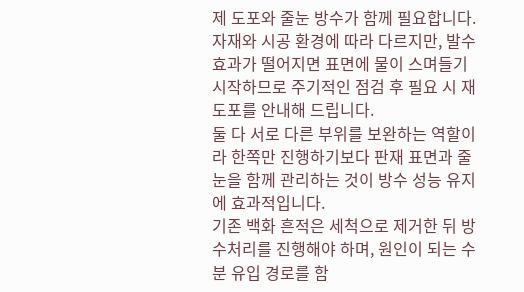제 도포와 줄눈 방수가 함께 필요합니다.
자재와 시공 환경에 따라 다르지만, 발수 효과가 떨어지면 표면에 물이 스며들기 시작하므로 주기적인 점검 후 필요 시 재도포를 안내해 드립니다.
둘 다 서로 다른 부위를 보완하는 역할이라 한쪽만 진행하기보다 판재 표면과 줄눈을 함께 관리하는 것이 방수 성능 유지에 효과적입니다.
기존 백화 흔적은 세척으로 제거한 뒤 방수처리를 진행해야 하며, 원인이 되는 수분 유입 경로를 함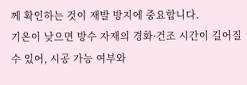께 확인하는 것이 재발 방지에 중요합니다.
기온이 낮으면 방수 자재의 경화·건조 시간이 길어질 수 있어, 시공 가능 여부와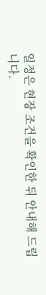일정은 현장 조건을 확인한 뒤 안내해 드립니다.